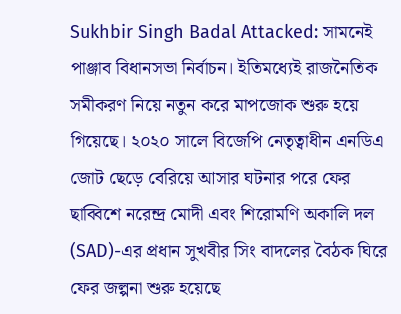Sukhbir Singh Badal Attacked: সামনেই পাঞ্জাব বিধানসভা নির্বাচন। ইতিমধ্যেই রাজনৈতিক সমীকরণ নিয়ে নতুন করে মাপজোক শুরু হয়ে গিয়েছে। ২০২০ সালে বিজেপি নেতৃত্বাধীন এনডিএ জোট ছেড়ে বেরিয়ে আসার ঘটনার পরে ফের ছাব্বিশে নরেন্দ্র মোদী এবং শিরোমণি অকালি দল (SAD)-এর প্রধান সুখবীর সিং বাদলের বৈঠক ঘিরে ফের জল্পনা শুরু হয়েছে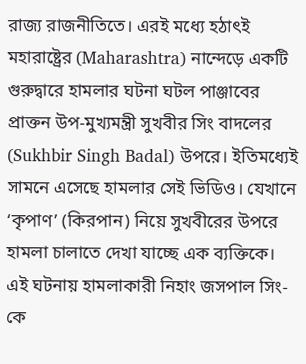রাজ্য রাজনীতিতে। এরই মধ্যে হঠাৎই মহারাষ্ট্রের (Maharashtra) নান্দেড়ে একটি গুরুদ্বারে হামলার ঘটনা ঘটল পাঞ্জাবের প্রাক্তন উপ-মুখ্যমন্ত্রী সুখবীর সিং বাদলের (Sukhbir Singh Badal) উপরে। ইতিমধ্যেই সামনে এসেছে হামলার সেই ভিডিও। যেখানে ‘কৃপাণ’ (কিরপান) নিয়ে সুখবীরের উপরে হামলা চালাতে দেখা যাচ্ছে এক ব্যক্তিকে। এই ঘটনায় হামলাকারী নিহাং জসপাল সিং-কে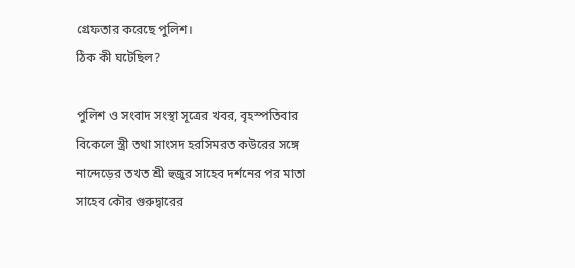গ্রেফতার করেছে পুলিশ।
ঠিক কী ঘটেছিল?

পুলিশ ও সংবাদ সংস্থা সূত্রের খবর, বৃহস্পতিবার বিকেলে স্ত্রী তথা সাংসদ হরসিমরত কউরের সঙ্গে নান্দেড়ের তখত শ্রী হুজুর সাহেব দর্শনের পর মাতা সাহেব কৌর গুরুদ্বারের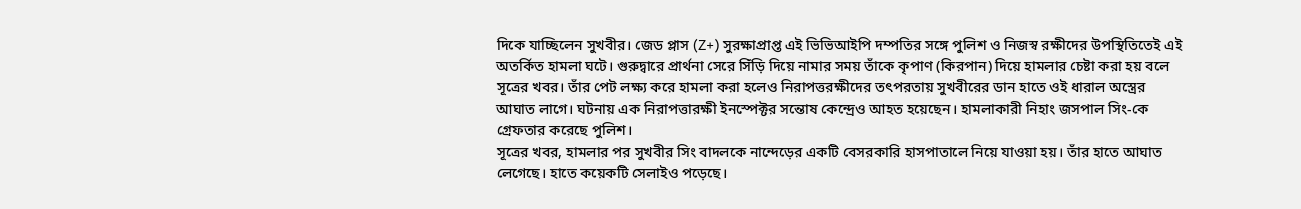দিকে যাচ্ছিলেন সুখবীর। জেড প্লাস (Z+) সুরক্ষাপ্রাপ্ত এই ভিভিআইপি দম্পতির সঙ্গে পুলিশ ও নিজস্ব রক্ষীদের উপস্থিতিতেই এই অতর্কিত হামলা ঘটে। গুরুদ্বারে প্রার্থনা সেরে সিঁড়ি দিয়ে নামার সময় তাঁকে কৃপাণ (কিরপান) দিয়ে হামলার চেষ্টা করা হয় বলে সূত্রের খবর। তাঁর পেট লক্ষ্য করে হামলা করা হলেও নিরাপত্তরক্ষীদের তৎপরতায় সুখবীরের ডান হাতে ওই ধারাল অস্ত্রের আঘাত লাগে। ঘটনায় এক নিরাপত্তারক্ষী ইনস্পেক্টর সন্তোষ কেন্দ্রেও আহত হয়েছেন। হামলাকারী নিহাং জসপাল সিং-কে গ্রেফতার করেছে পুলিশ।
সূত্রের খবর, হামলার পর সুখবীর সিং বাদলকে নান্দেড়ের একটি বেসরকারি হাসপাতালে নিয়ে যাওয়া হয়। তাঁর হাতে আঘাত লেগেছে। হাতে কয়েকটি সেলাইও পড়েছে।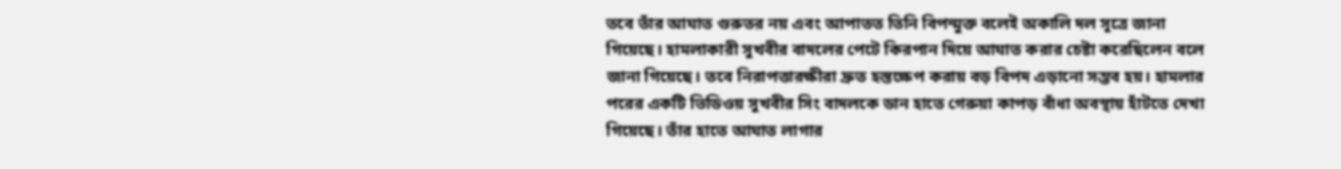তবে তাঁর আঘাত গুরুতর নয় এবং আপাতত তিনি বিপন্মুক্ত বলেই অকালি দল সূত্রে জানা গিয়েছে। হামলাকারী সুখবীর বাদলের পেটে কিরপান দিয়ে আঘাত করার চেষ্টা করেছিলেন বলে জানা গিয়েছে। তবে নিরাপত্তারক্ষীরা দ্রুত হস্তক্ষেপ করায় বড় বিপদ এড়ানো সম্ভব হয়। হামলার পরের একটি ভিডিওয় সুখবীর সিং বাদলকে ডান হাতে গেরুয়া কাপড় বাঁধা অবস্থায় হাঁটতে দেখা গিয়েছে। তাঁর হাতে আঘাত লাগার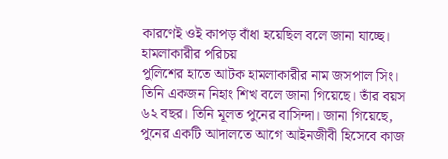কারণেই ওই কাপড় বাঁধা হয়েছিল বলে জানা যাচ্ছে।
হামলাকারীর পরিচয়
পুলিশের হাতে আটক হামলাকারীর নাম জসপাল সিং। তিনি একজন নিহাং শিখ বলে জানা গিয়েছে। তাঁর বয়স ৬২ বছর। তিনি মূলত পুনের বাসিন্দা। জানা গিয়েছে, পুনের একটি আদালতে আগে আইনজীবী হিসেবে কাজ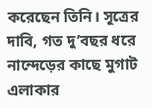করেছেন তিনি। সূত্রের দাবি, গত দু’বছর ধরে নান্দেড়ের কাছে মুগাট এলাকার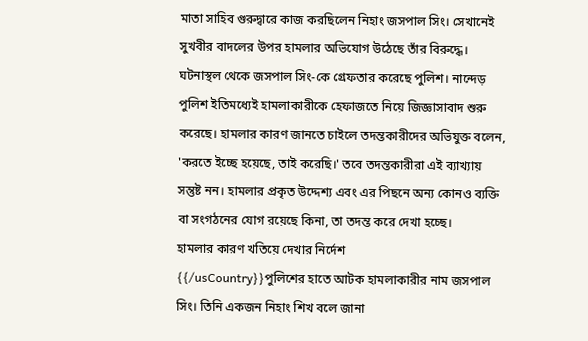মাতা সাহিব গুরুদ্বারে কাজ করছিলেন নিহাং জসপাল সিং। সেখানেই সুখবীর বাদলের উপর হামলার অভিযোগ উঠেছে তাঁর বিরুদ্ধে। ঘটনাস্থল থেকে জসপাল সিং-কে গ্রেফতার করেছে পুলিশ। নান্দেড় পুলিশ ইতিমধ্যেই হামলাকারীকে হেফাজতে নিয়ে জিজ্ঞাসাবাদ শুরু করেছে। হামলার কারণ জানতে চাইলে তদন্তকারীদের অভিযুক্ত বলেন, 'করতে ইচ্ছে হয়েছে, তাই করেছি।' তবে তদন্তকারীরা এই ব্যাখ্যায় সন্তুষ্ট নন। হামলার প্রকৃত উদ্দেশ্য এবং এর পিছনে অন্য কোনও ব্যক্তি বা সংগঠনের যোগ রয়েছে কিনা, তা তদন্ত করে দেখা হচ্ছে।
হামলার কারণ খতিয়ে দেখার নির্দেশ
{{/usCountry}}পুলিশের হাতে আটক হামলাকারীর নাম জসপাল সিং। তিনি একজন নিহাং শিখ বলে জানা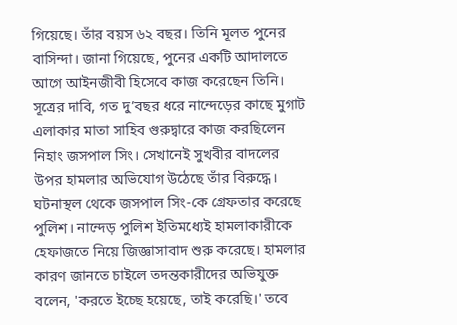গিয়েছে। তাঁর বয়স ৬২ বছর। তিনি মূলত পুনের বাসিন্দা। জানা গিয়েছে, পুনের একটি আদালতে আগে আইনজীবী হিসেবে কাজ করেছেন তিনি। সূত্রের দাবি, গত দু’বছর ধরে নান্দেড়ের কাছে মুগাট এলাকার মাতা সাহিব গুরুদ্বারে কাজ করছিলেন নিহাং জসপাল সিং। সেখানেই সুখবীর বাদলের উপর হামলার অভিযোগ উঠেছে তাঁর বিরুদ্ধে। ঘটনাস্থল থেকে জসপাল সিং-কে গ্রেফতার করেছে পুলিশ। নান্দেড় পুলিশ ইতিমধ্যেই হামলাকারীকে হেফাজতে নিয়ে জিজ্ঞাসাবাদ শুরু করেছে। হামলার কারণ জানতে চাইলে তদন্তকারীদের অভিযুক্ত বলেন, 'করতে ইচ্ছে হয়েছে, তাই করেছি।' তবে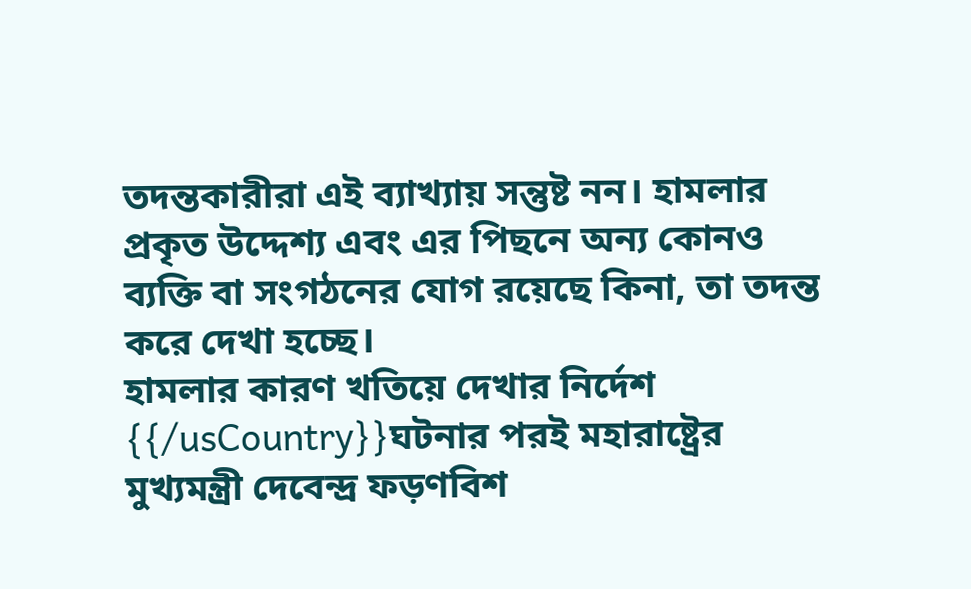তদন্তকারীরা এই ব্যাখ্যায় সন্তুষ্ট নন। হামলার প্রকৃত উদ্দেশ্য এবং এর পিছনে অন্য কোনও ব্যক্তি বা সংগঠনের যোগ রয়েছে কিনা, তা তদন্ত করে দেখা হচ্ছে।
হামলার কারণ খতিয়ে দেখার নির্দেশ
{{/usCountry}}ঘটনার পরই মহারাষ্ট্রের মুখ্যমন্ত্রী দেবেন্দ্র ফড়ণবিশ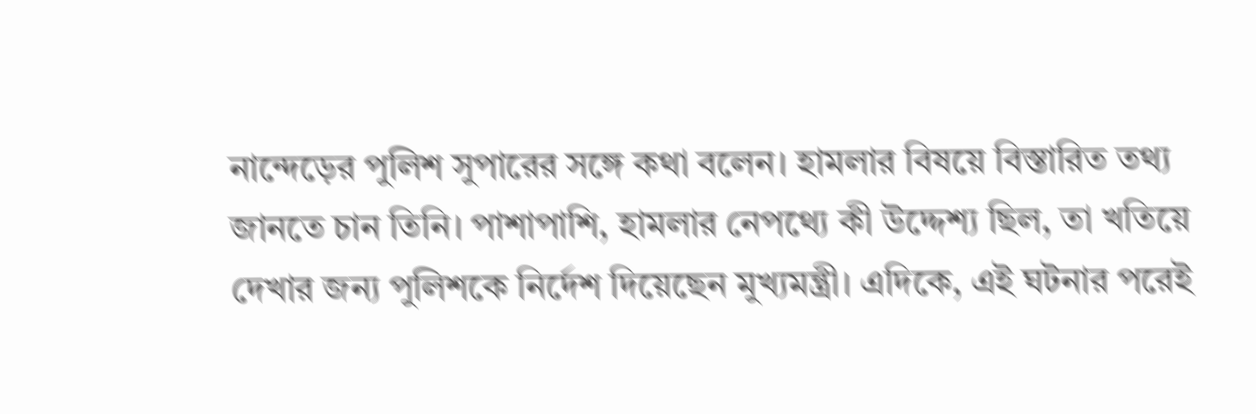নান্দেড়ের পুলিশ সুপারের সঙ্গে কথা বলেন। হামলার বিষয়ে বিস্তারিত তথ্য জানতে চান তিনি। পাশাপাশি, হামলার নেপথ্যে কী উদ্দেশ্য ছিল, তা খতিয়ে দেখার জন্য পুলিশকে নির্দেশ দিয়েছেন মুখ্যমন্ত্রী। এদিকে, এই ঘটনার পরেই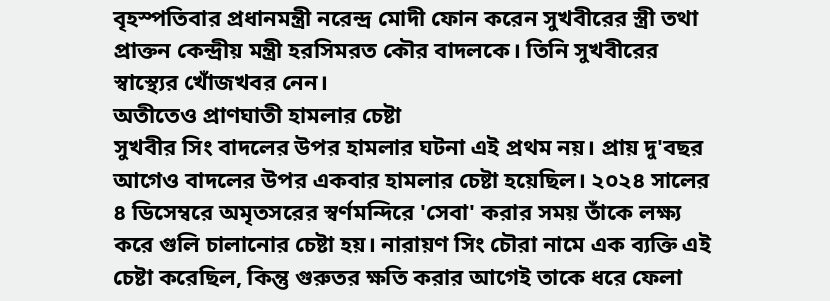বৃহস্পতিবার প্রধানমন্ত্রী নরেন্দ্র মোদী ফোন করেন সুখবীরের স্ত্রী তথা প্রাক্তন কেন্দ্রীয় মন্ত্রী হরসিমরত কৌর বাদলকে। তিনি সুখবীরের স্বাস্থ্যের খোঁজখবর নেন।
অতীতেও প্রাণঘাতী হামলার চেষ্টা
সুখবীর সিং বাদলের উপর হামলার ঘটনা এই প্রথম নয়। প্রায় দু'বছর আগেও বাদলের উপর একবার হামলার চেষ্টা হয়েছিল। ২০২৪ সালের ৪ ডিসেম্বরে অমৃতসরের স্বর্ণমন্দিরে 'সেবা' করার সময় তাঁকে লক্ষ্য করে গুলি চালানোর চেষ্টা হয়। নারায়ণ সিং চৌরা নামে এক ব্যক্তি এই চেষ্টা করেছিল, কিন্তু গুরুতর ক্ষতি করার আগেই তাকে ধরে ফেলা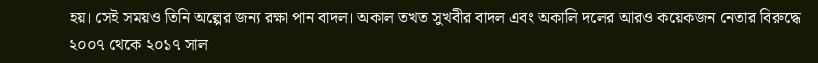হয়। সেই সময়ও তিনি অল্পের জন্য রক্ষা পান বাদল। অকাল তখত সুখবীর বাদল এবং অকালি দলের আরও কয়েকজন নেতার বিরুদ্ধে ২০০৭ থেকে ২০১৭ সাল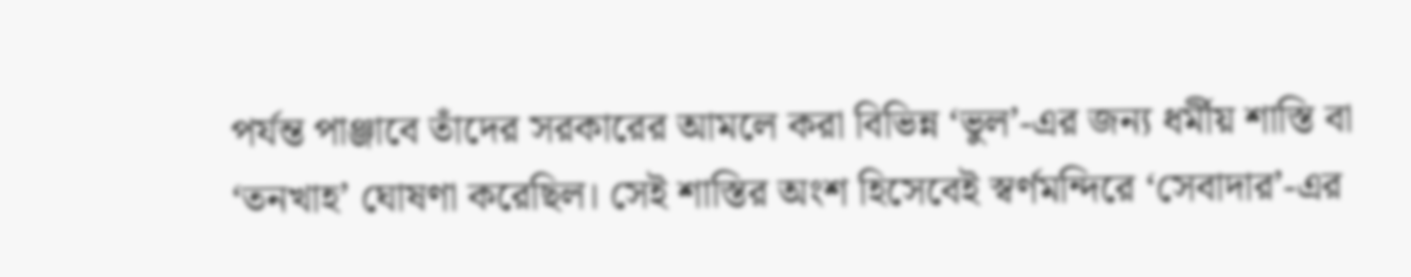পর্যন্ত পাঞ্জাবে তাঁদের সরকারের আমলে করা বিভিন্ন ‘ভুল’-এর জন্য ধর্মীয় শাস্তি বা ‘তনখাহ’ ঘোষণা করেছিল। সেই শাস্তির অংশ হিসেবেই স্বর্ণমন্দিরে ‘সেবাদার’-এর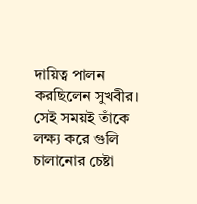দায়িত্ব পালন করছিলেন সুখবীর। সেই সময়ই তাঁকে লক্ষ্য করে গুলি চালানোর চেষ্টা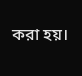করা হয়।